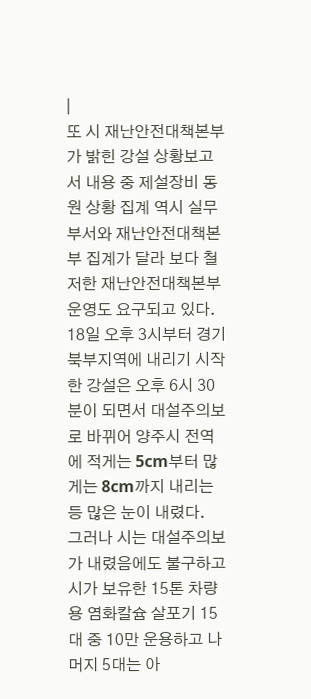|
또 시 재난안전대책본부가 밝힌 강설 상황보고서 내용 중 제설장비 동원 상황 집계 역시 실무부서와 재난안전대책본부 집계가 달라 보다 철저한 재난안전대책본부 운영도 요구되고 있다.
18일 오후 3시부터 경기북부지역에 내리기 시작한 강설은 오후 6시 30분이 되면서 대설주의보로 바뀌어 양주시 전역에 적게는 5cm부터 많게는 8cm까지 내리는 등 많은 눈이 내렸다.
그러나 시는 대설주의보가 내렸음에도 불구하고 시가 보유한 15톤 차량용 염화칼슘 살포기 15대 중 10만 운용하고 나머지 5대는 아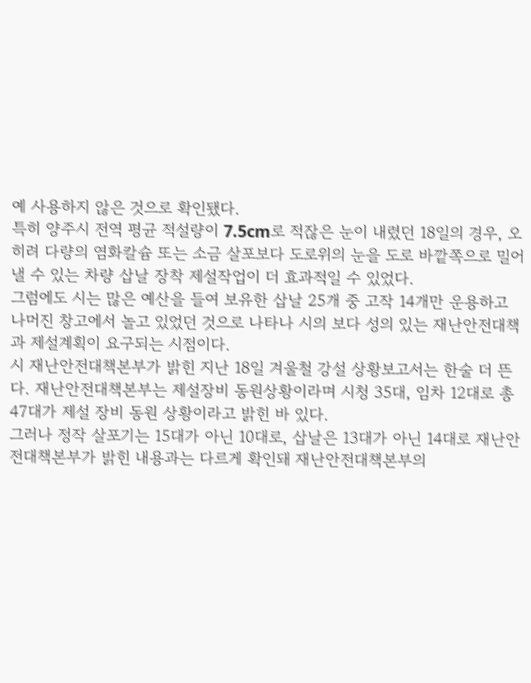예 사용하지 않은 것으로 확인됐다.
특히 양주시 전역 평균 적설량이 7.5cm로 적잖은 눈이 내렸던 18일의 경우, 오히려 다량의 염화칼슘 또는 소금 살포보다 도로위의 눈을 도로 바깥쪽으로 밀어낼 수 있는 차량 삽날 장착 제설작업이 더 효과적일 수 있었다.
그럼에도 시는 많은 예산을 들여 보유한 삽날 25개 중 고작 14개만 운용하고 나머진 창고에서 놀고 있었던 것으로 나타나 시의 보다 성의 있는 재난안전대책과 제설계획이 요구되는 시점이다.
시 재난안전대책본부가 밝힌 지난 18일 겨울철 강설 상황보고서는 한술 더 뜬다. 재난안전대책본부는 제설장비 동원상황이라며 시청 35대, 임차 12대로 총 47대가 제설 장비 동원 상황이라고 밝힌 바 있다.
그러나 정작 살포기는 15대가 아닌 10대로, 삽날은 13대가 아닌 14대로 재난안전대책본부가 밝힌 내용과는 다르게 확인돼 재난안전대책본부의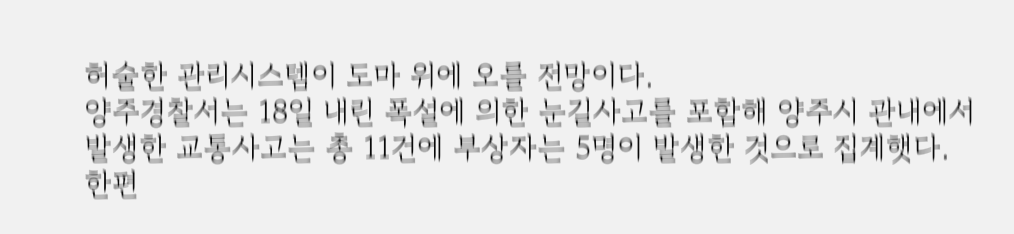허술한 관리시스템이 도마 위에 오를 전망이다.
양주경찰서는 18일 내린 폭설에 의한 눈길사고를 포함해 양주시 관내에서 발생한 교통사고는 총 11건에 부상자는 5명이 발생한 것으로 집계햇다.
한편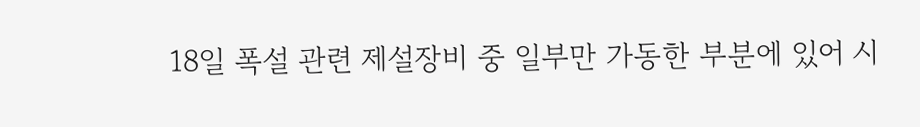18일 폭설 관련 제설장비 중 일부만 가동한 부분에 있어 시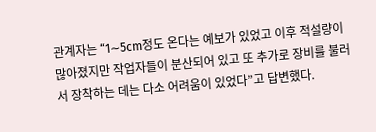관계자는 “1∼5cm정도 온다는 예보가 있었고 이후 적설량이 많아졌지만 작업자들이 분산되어 있고 또 추가로 장비를 불러서 장착하는 데는 다소 어려움이 있었다”고 답변했다.